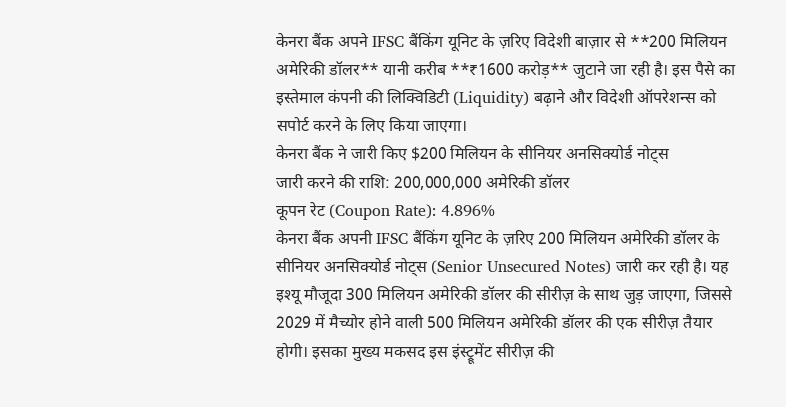केनरा बैंक अपने IFSC बैंकिंग यूनिट के ज़रिए विदेशी बाज़ार से **200 मिलियन अमेरिकी डॉलर** यानी करीब **₹1600 करोड़** जुटाने जा रही है। इस पैसे का इस्तेमाल कंपनी की लिक्विडिटी (Liquidity) बढ़ाने और विदेशी ऑपरेशन्स को सपोर्ट करने के लिए किया जाएगा।
केनरा बैंक ने जारी किए $200 मिलियन के सीनियर अनसिक्योर्ड नोट्स
जारी करने की राशि: 200,000,000 अमेरिकी डॉलर
कूपन रेट (Coupon Rate): 4.896%
केनरा बैंक अपनी IFSC बैंकिंग यूनिट के ज़रिए 200 मिलियन अमेरिकी डॉलर के सीनियर अनसिक्योर्ड नोट्स (Senior Unsecured Notes) जारी कर रही है। यह इश्यू मौजूदा 300 मिलियन अमेरिकी डॉलर की सीरीज़ के साथ जुड़ जाएगा, जिससे 2029 में मैच्योर होने वाली 500 मिलियन अमेरिकी डॉलर की एक सीरीज़ तैयार होगी। इसका मुख्य मकसद इस इंस्ट्रूमेंट सीरीज़ की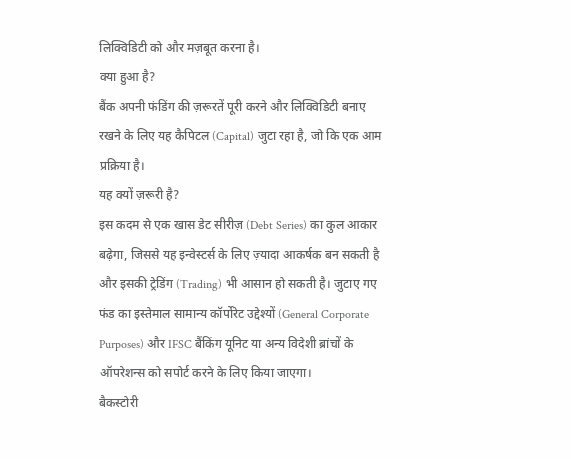लिक्विडिटी को और मज़बूत करना है।
क्या हुआ है?
बैंक अपनी फंडिंग की ज़रूरतें पूरी करने और लिक्विडिटी बनाए रखने के लिए यह कैपिटल (Capital) जुटा रहा है, जो कि एक आम प्रक्रिया है।
यह क्यों ज़रूरी है?
इस कदम से एक खास डेट सीरीज़ (Debt Series) का कुल आकार बढ़ेगा, जिससे यह इन्वेस्टर्स के लिए ज़्यादा आकर्षक बन सकती है और इसकी ट्रेडिंग (Trading) भी आसान हो सकती है। जुटाए गए फंड का इस्तेमाल सामान्य कॉर्पोरेट उद्देश्यों (General Corporate Purposes) और IFSC बैंकिंग यूनिट या अन्य विदेशी ब्रांचों के ऑपरेशन्स को सपोर्ट करने के लिए किया जाएगा।
बैकस्टोरी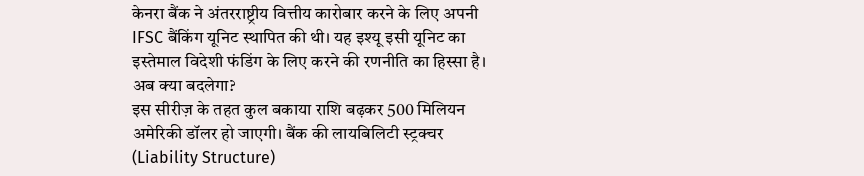केनरा बैंक ने अंतरराष्ट्रीय वित्तीय कारोबार करने के लिए अपनी IFSC बैंकिंग यूनिट स्थापित की थी। यह इश्यू इसी यूनिट का इस्तेमाल विदेशी फंडिंग के लिए करने की रणनीति का हिस्सा है।
अब क्या बदलेगा?
इस सीरीज़ के तहत कुल बकाया राशि बढ़कर 500 मिलियन अमेरिकी डॉलर हो जाएगी। बैंक की लायबिलिटी स्ट्रक्चर (Liability Structure)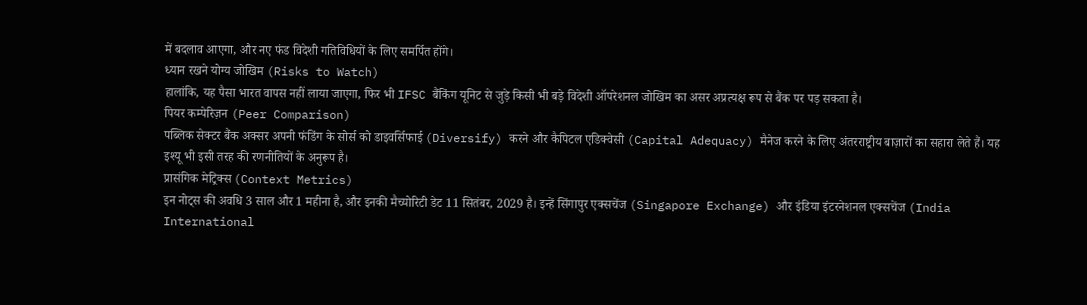में बदलाव आएगा, और नए फंड विदेशी गतिविधियों के लिए समर्पित होंगे।
ध्यान रखने योग्य जोखिम (Risks to Watch)
हालांकि, यह पैसा भारत वापस नहीं लाया जाएगा, फिर भी IFSC बैंकिंग यूनिट से जुड़े किसी भी बड़े विदेशी ऑपरेशनल जोखिम का असर अप्रत्यक्ष रूप से बैंक पर पड़ सकता है।
पियर कम्पेरिज़न (Peer Comparison)
पब्लिक सेक्टर बैंक अक्सर अपनी फंडिंग के सोर्स को डाइवर्सिफाई (Diversify) करने और कैपिटल एडिक्वेसी (Capital Adequacy) मैनेज करने के लिए अंतरराष्ट्रीय बाज़ारों का सहारा लेते हैं। यह इश्यू भी इसी तरह की रणनीतियों के अनुरूप है।
प्रासंगिक मेट्रिक्स (Context Metrics)
इन नोट्स की अवधि 3 साल और 1 महीना है, और इनकी मैच्योरिटी डेट 11 सितंबर, 2029 है। इन्हें सिंगापुर एक्सचेंज (Singapore Exchange) और इंडिया इंटरनेशनल एक्सचेंज (India International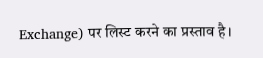Exchange) पर लिस्ट करने का प्रस्ताव है।